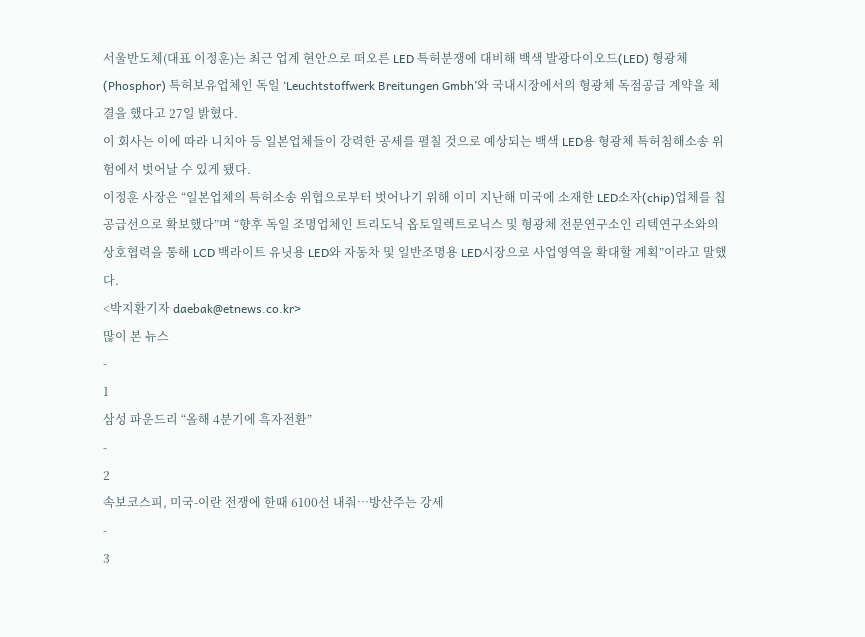서울반도체(대표 이정훈)는 최근 업계 현안으로 떠오른 LED 특허분쟁에 대비해 백색 발광다이오드(LED) 형광체(Phosphor) 특허보유업체인 독일 ‘Leuchtstoffwerk Breitungen Gmbh’와 국내시장에서의 형광체 독점공급 계약을 체결을 했다고 27일 밝혔다.
이 회사는 이에 따라 니치아 등 일본업체들이 강력한 공세를 펼칠 것으로 예상되는 백색 LED용 형광체 특허침해소송 위험에서 벗어날 수 있게 됐다.
이정훈 사장은 “일본업체의 특허소송 위협으로부터 벗어나기 위해 이미 지난해 미국에 소재한 LED소자(chip)업체를 칩 공급선으로 확보했다”며 “향후 독일 조명업체인 트리도닉 옵토일렉트로닉스 및 형광체 전문연구소인 리텍연구소와의 상호협력을 통해 LCD 백라이트 유닛용 LED와 자동차 및 일반조명용 LED시장으로 사업영역을 확대할 계획”이라고 말했다.
<박지환기자 daebak@etnews.co.kr>
많이 본 뉴스
-
1
삼성 파운드리 “올해 4분기에 흑자전환”
-
2
속보코스피, 미국-이란 전쟁에 한때 6100선 내줘…방산주는 강세
-
3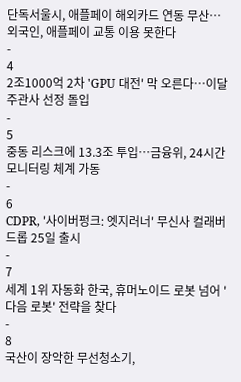단독서울시, 애플페이 해외카드 연동 무산…외국인, 애플페이 교통 이용 못한다
-
4
2조1000억 2차 'GPU 대전' 막 오른다…이달 주관사 선정 돌입
-
5
중동 리스크에 13.3조 투입…금융위, 24시간 모니터링 체계 가동
-
6
CDPR, '사이버펑크: 엣지러너' 무신사 컬래버 드롭 25일 출시
-
7
세계 1위 자동화 한국, 휴머노이드 로봇 넘어 '다음 로봇' 전략을 찾다
-
8
국산이 장악한 무선청소기,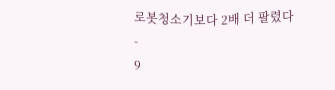로봇청소기보다 2배 더 팔렸다
-
9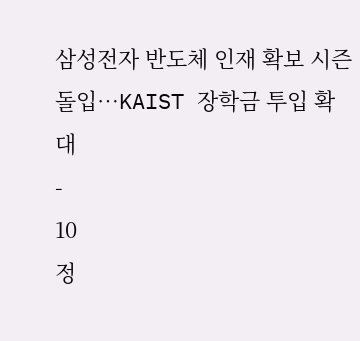삼성전자 반도체 인재 확보 시즌 돌입…KAIST 장학금 투입 확대
-
10
정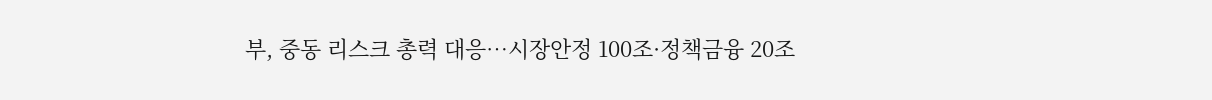부, 중동 리스크 총력 대응…시장안정 100조·정책금융 20조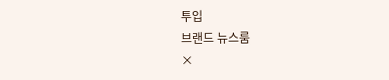투입
브랜드 뉴스룸
×